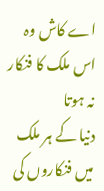اے کاش وہ اس ملک کا فنکار نہ ہوتا
دنیا کے ہر ملک میں فنکاروں کی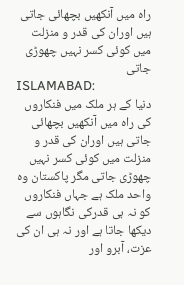راہ میں آنکھیں بچھائی جاتی ہیں اوران کی قدر و منزلت میں کوئی کسر نہیں چھوڑی جاتی
ISLAMABAD:
دنیا کے ہر ملک میں فنکاروں کی راہ میں آنکھیں بچھائی جاتی ہیں اوران کی قدر و منزلت میں کوئی کسر نہیں چھوڑی جاتی مگر پاکستان وہ واحد ملک ہے جہاں فنکاروں کو نہ ہی قدرکی نگاہوں سے دیکھا جاتا ہے اور نہ ہی ان کی عزت، آبرو اور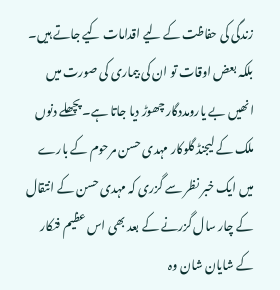زندگی کی حفاظت کے لیے اقدامات کیے جاتے ہیں۔ بلکہ بعض اوقات تو ان کی بیماری کی صورت میں انھیں بے یارومددگار چھوڑ دیا جاتا ہے۔ پچھلے دنوں ملک کے لیجنڈ گلوکار مہدی حسن مرحوم کے بارے میں ایک خبر نظر سے گزری کہ مہدی حسن کے انتقال کے چار سال گزرنے کے بعد بھی اس عظیم فنکار کے شایان شان وہ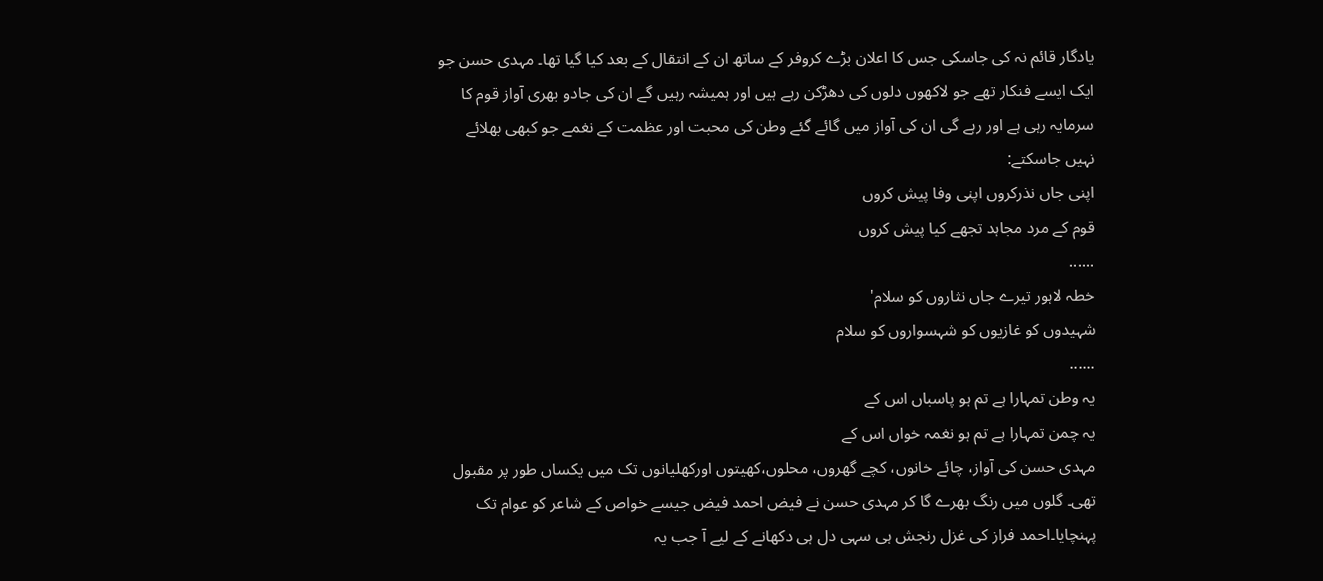یادگار قائم نہ کی جاسکی جس کا اعلان بڑے کروفر کے ساتھ ان کے انتقال کے بعد کیا گیا تھا۔ مہدی حسن جو ایک ایسے فنکار تھے جو لاکھوں دلوں کی دھڑکن رہے ہیں اور ہمیشہ رہیں گے ان کی جادو بھری آواز قوم کا سرمایہ رہی ہے اور رہے گی ان کی آواز میں گائے گئے وطن کی محبت اور عظمت کے نغمے جو کبھی بھلائے نہیں جاسکتے:
اپنی جاں نذرکروں اپنی وفا پیش کروں
قوم کے مرد مجاہد تجھے کیا پیش کروں
......
خطہ لاہور تیرے جاں نثاروں کو سلام'
شہیدوں کو غازیوں کو شہسواروں کو سلام
......
یہ وطن تمہارا ہے تم ہو پاسباں اس کے
یہ چمن تمہارا ہے تم ہو نغمہ خواں اس کے
مہدی حسن کی آواز، چائے خانوں، کچے گھروں، محلوں،کھیتوں اورکھلیانوں تک میں یکساں طور پر مقبول تھی۔ گلوں میں رنگ بھرے گا کر مہدی حسن نے فیض احمد فیض جیسے خواص کے شاعر کو عوام تک پہنچایا۔احمد فراز کی غزل رنجش ہی سہی دل ہی دکھانے کے لیے آ جب یہ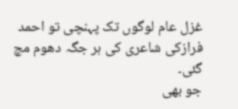غزل عام لوگوں تک پہنچی تو احمد فرازکی شاعری کی ہر جگہ دھوم مچ گئی۔
جو بھی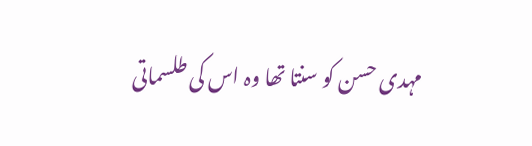مہدی حسن کو سنتا تھا وہ اس کی طلسماتی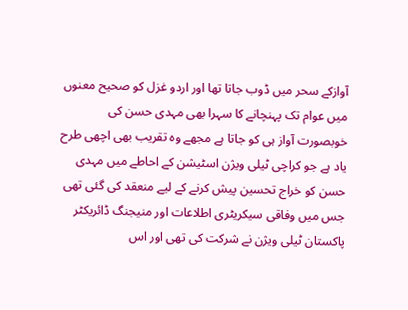آوازکے سحر میں ڈوب جاتا تھا اور اردو غزل کو صحیح معنوں میں عوام تک پہنچانے کا سہرا بھی مہدی حسن کی خوبصورت آواز ہی کو جاتا ہے مجھے وہ تقریب بھی اچھی طرح یاد ہے جو کراچی ٹیلی ویژن اسٹیشن کے احاطے میں مہدی حسن کو خراج تحسین پیش کرنے کے لیے منعقد کی گئی تھی جس میں وفاقی سیکریٹری اطلاعات اور منیجنگ ڈائریکٹر پاکستان ٹیلی ویژن نے شرکت کی تھی اور اس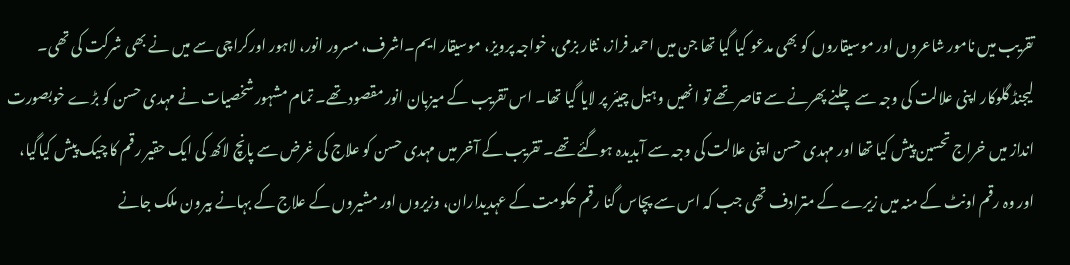تقریب میں نامور شاعروں اور موسیقاروں کو بھی مدعو کیا گیا تھا جن میں احمد فراز، نثار بزمی، خواجہ پرویز، موسیقار ایم۔اشرف، مسرور انور، لاہور اورکراچی سے میں نے بھی شرکت کی تھی۔
لیجنڈ گلوکار اپنی علالت کی وجہ سے چلنے پھرنے سے قاصر تھے تو انھیں وہیل چیئر پر لایا گیا تھا۔ اس تقریب کے میزبان انور مقصود تھے۔ تمام مشہور شخصیات نے مہدی حسن کو بڑے خوبصورت انداز میں خراج تحسین پیش کیا تھا اور مہدی حسن اپنی علالت کی وجہ سے آبدیدہ ہوگئے تھے۔ تقریب کے آخر میں مہدی حسن کو علاج کی غرض سے پانچ لاکھ کی ایک حقیر رقم کا چیک پیش کیاگیا، اور وہ رقم اونٹ کے منہ میں زیرے کے مترادف تھی جب کہ اس سے پچاس گنا رقم حکومت کے عہدیداران، وزیروں اور مشیروں کے علاج کے بہانے بیرون ملک جانے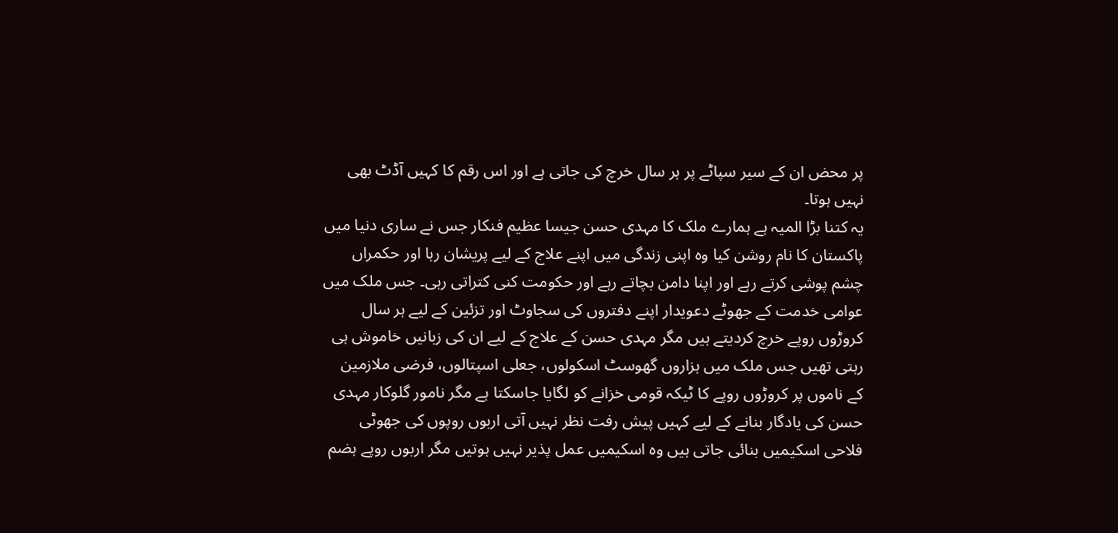پر محض ان کے سیر سپاٹے پر ہر سال خرچ کی جاتی ہے اور اس رقم کا کہیں آڈٹ بھی نہیں ہوتا۔
یہ کتنا بڑا المیہ ہے ہمارے ملک کا مہدی حسن جیسا عظیم فنکار جس نے ساری دنیا میں پاکستان کا نام روشن کیا وہ اپنی زندگی میں اپنے علاج کے لیے پریشان رہا اور حکمراں چشم پوشی کرتے رہے اور اپنا دامن بچاتے رہے اور حکومت کنی کتراتی رہی۔ جس ملک میں عوامی خدمت کے جھوٹے دعویدار اپنے دفتروں کی سجاوٹ اور تزئین کے لیے ہر سال کروڑوں روپے خرچ کردیتے ہیں مگر مہدی حسن کے علاج کے لیے ان کی زبانیں خاموش ہی رہتی تھیں جس ملک میں ہزاروں گھوسٹ اسکولوں، جعلی اسپتالوں، فرضی ملازمین کے ناموں پر کروڑوں روپے کا ٹیکہ قومی خزانے کو لگایا جاسکتا ہے مگر نامور گلوکار مہدی حسن کی یادگار بنانے کے لیے کہیں پیش رفت نظر نہیں آتی اربوں روپوں کی جھوٹی فلاحی اسکیمیں بنائی جاتی ہیں وہ اسکیمیں عمل پذیر نہیں ہوتیں مگر اربوں روپے ہضم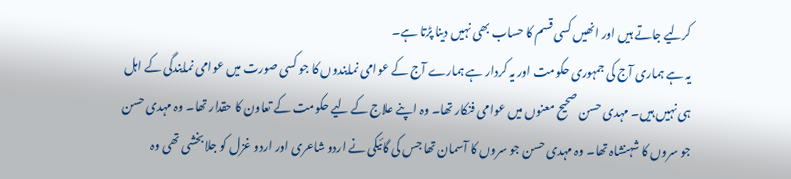کرلیے جاتے ہیں اور انھیں کسی قسم کا حساب بھی نہیں دینا پڑتا ہے۔
یہ ہے ہماری آج کی جمہوری حکومت اور یہ کردار ہے ہمارے آج کے عوامی نمایندوں کا جو کسی صورت میں عوامی نمایندگی کے اہل ہی نہیں ہیں۔ مہدی حسن صحیح معنوں میں عوامی فنکار تھا۔ وہ اپنے علاج کے لیے حکومت کے تعاون کا حقدار تھا۔ وہ مہدی حسن جو سروں کا شہنشاہ تھا۔ وہ مہدی حسن جو سروں کا آسمان تھا جس کی گائیکی نے اردو شاعری اور اردو غزل کو جلابخشی تھی وہ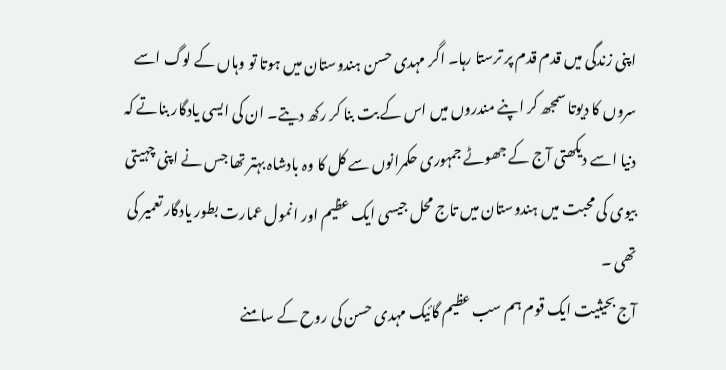اپنی زندگی میں قدم قدم پر ترستا رہا۔ اگر مہدی حسن ہندوستان میں ہوتا تو وہاں کے لوگ اسے سروں کا دیوتا سمجھ کر اپنے مندروں میں اس کے بت بنا کر رکھ دیتے۔ ان کی ایسی یادگار بناتے کہ دنیا اسے دیکھتی آج کے جھوٹے جمہوری حکمرانوں سے کل کا وہ بادشاہ بہتر تھا جس نے اپنی چہیتی بیوی کی محبت میں ہندوستان میں تاج محل جیسی ایک عظیم اور انمول عمارت بطور یادگار تعمیر کی تھی ۔
آج بحیثیت ایک قوم ہم سب عظیم گائیک مہدی حسن کی روح کے سامنے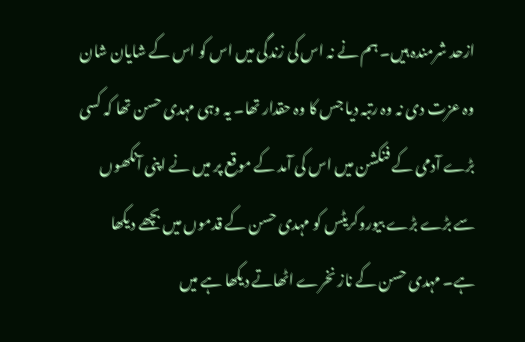ازحد شرمندہ ہیں۔ ہم نے نہ اس کی زندگی میں اس کو اس کے شایان شان وہ عزت دی نہ وہ رتبہ دیا جس کا وہ حقدار تھا۔ یہ وہی مہدی حسن تھا کہ کسی بڑے آدمی کے فنکشن میں اس کی آمد کے موقع پر میں نے اپنی آنکھوں سے بڑے بڑے بیوروکریٹس کو مہدی حسن کے قدموں میں بچھے دیکھا ہے۔ مہدی حسن کے ناز نخرے اٹھاتے دیکھا ہے میں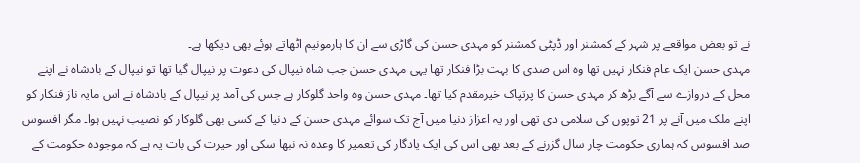نے تو بعض مواقعے پر شہر کے کمشنر اور ڈپٹی کمشنر کو مہدی حسن کی گاڑی سے ان کا ہارمونیم اٹھاتے ہوئے بھی دیکھا ہے۔
مہدی حسن ایک عام فنکار نہیں تھا وہ اس صدی کا بہت بڑا فنکار تھا یہی مہدی حسن جب شاہ نیپال کی دعوت پر نیپال گیا تھا تو نیپال کے بادشاہ نے اپنے محل کے دروازے سے آگے بڑھ کر مہدی حسن کا پرتپاک خیرمقدم کیا تھا۔ مہدی حسن وہ واحد گلوکار ہے جس کی آمد پر نیپال کے بادشاہ نے اس مایہ ناز فنکار کو اپنے ملک میں آنے پر 21 توپوں کی سلامی دی تھی اور یہ اعزاز دنیا میں آج تک سوائے مہدی حسن کے دنیا کے کسی بھی گلوکار کو نصیب نہیں ہوا۔ مگر افسوس صد افسوس کہ ہماری حکومت چار سال گزرنے کے بعد بھی اس کی ایک یادگار کی تعمیر کا وعدہ نہ نبھا سکی اور حیرت کی بات یہ ہے کہ موجودہ حکومت کے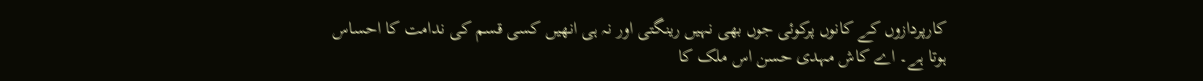کارپردازوں کے کانوں پرکوئی جوں بھی نہیں رینگتی اور نہ ہی انھیں کسی قسم کی ندامت کا احساس ہوتا ہے۔ اے کاش مہدی حسن اس ملک کا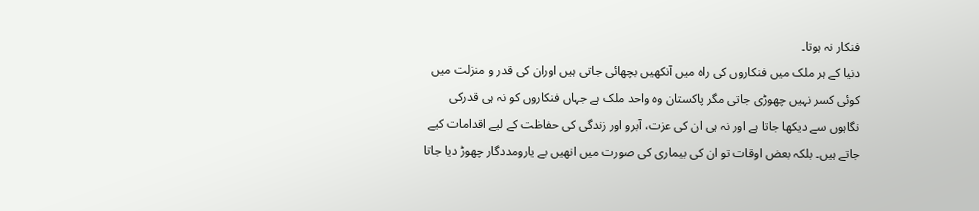فنکار نہ ہوتا۔
دنیا کے ہر ملک میں فنکاروں کی راہ میں آنکھیں بچھائی جاتی ہیں اوران کی قدر و منزلت میں کوئی کسر نہیں چھوڑی جاتی مگر پاکستان وہ واحد ملک ہے جہاں فنکاروں کو نہ ہی قدرکی نگاہوں سے دیکھا جاتا ہے اور نہ ہی ان کی عزت، آبرو اور زندگی کی حفاظت کے لیے اقدامات کیے جاتے ہیں۔ بلکہ بعض اوقات تو ان کی بیماری کی صورت میں انھیں بے یارومددگار چھوڑ دیا جاتا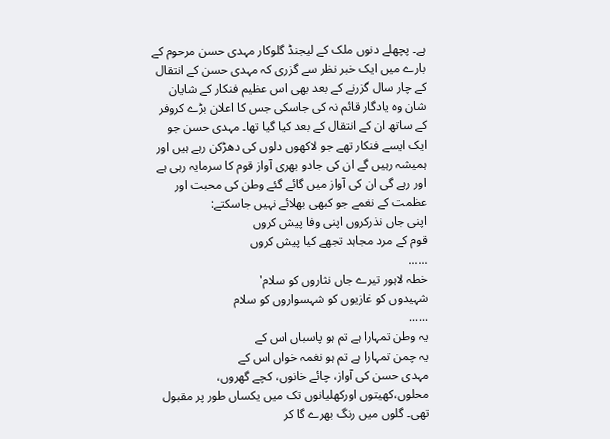ہے۔ پچھلے دنوں ملک کے لیجنڈ گلوکار مہدی حسن مرحوم کے بارے میں ایک خبر نظر سے گزری کہ مہدی حسن کے انتقال کے چار سال گزرنے کے بعد بھی اس عظیم فنکار کے شایان شان وہ یادگار قائم نہ کی جاسکی جس کا اعلان بڑے کروفر کے ساتھ ان کے انتقال کے بعد کیا گیا تھا۔ مہدی حسن جو ایک ایسے فنکار تھے جو لاکھوں دلوں کی دھڑکن رہے ہیں اور ہمیشہ رہیں گے ان کی جادو بھری آواز قوم کا سرمایہ رہی ہے اور رہے گی ان کی آواز میں گائے گئے وطن کی محبت اور عظمت کے نغمے جو کبھی بھلائے نہیں جاسکتے:
اپنی جاں نذرکروں اپنی وفا پیش کروں
قوم کے مرد مجاہد تجھے کیا پیش کروں
......
خطہ لاہور تیرے جاں نثاروں کو سلام'
شہیدوں کو غازیوں کو شہسواروں کو سلام
......
یہ وطن تمہارا ہے تم ہو پاسباں اس کے
یہ چمن تمہارا ہے تم ہو نغمہ خواں اس کے
مہدی حسن کی آواز، چائے خانوں، کچے گھروں، محلوں،کھیتوں اورکھلیانوں تک میں یکساں طور پر مقبول تھی۔ گلوں میں رنگ بھرے گا کر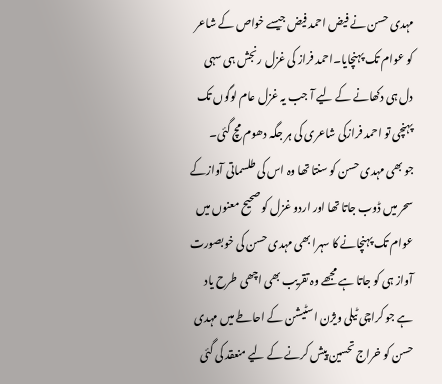مہدی حسن نے فیض احمد فیض جیسے خواص کے شاعر کو عوام تک پہنچایا۔احمد فراز کی غزل رنجش ہی سہی دل ہی دکھانے کے لیے آ جب یہ غزل عام لوگوں تک پہنچی تو احمد فرازکی شاعری کی ہر جگہ دھوم مچ گئی۔
جو بھی مہدی حسن کو سنتا تھا وہ اس کی طلسماتی آوازکے سحر میں ڈوب جاتا تھا اور اردو غزل کو صحیح معنوں میں عوام تک پہنچانے کا سہرا بھی مہدی حسن کی خوبصورت آواز ہی کو جاتا ہے مجھے وہ تقریب بھی اچھی طرح یاد ہے جو کراچی ٹیلی ویژن اسٹیشن کے احاطے میں مہدی حسن کو خراج تحسین پیش کرنے کے لیے منعقد کی گئی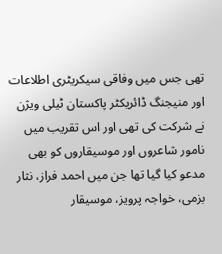تھی جس میں وفاقی سیکریٹری اطلاعات اور منیجنگ ڈائریکٹر پاکستان ٹیلی ویژن نے شرکت کی تھی اور اس تقریب میں نامور شاعروں اور موسیقاروں کو بھی مدعو کیا گیا تھا جن میں احمد فراز، نثار بزمی، خواجہ پرویز، موسیقار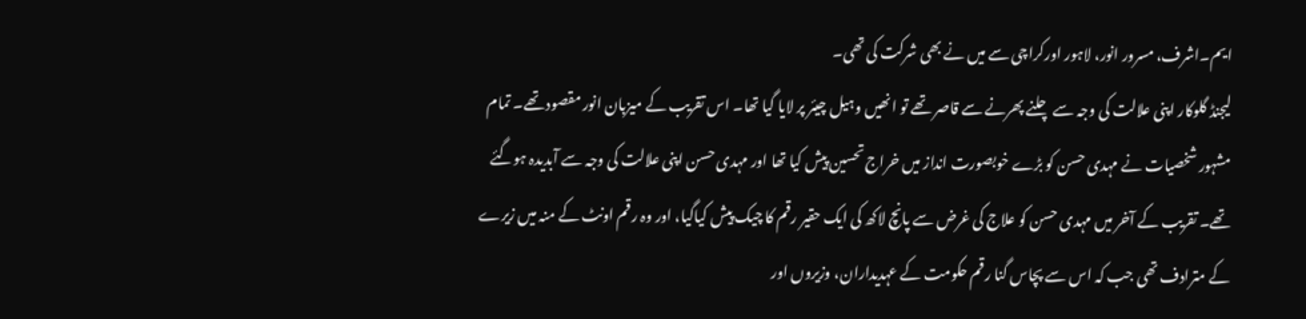ایم۔اشرف، مسرور انور، لاہور اورکراچی سے میں نے بھی شرکت کی تھی۔
لیجنڈ گلوکار اپنی علالت کی وجہ سے چلنے پھرنے سے قاصر تھے تو انھیں وہیل چیئر پر لایا گیا تھا۔ اس تقریب کے میزبان انور مقصود تھے۔ تمام مشہور شخصیات نے مہدی حسن کو بڑے خوبصورت انداز میں خراج تحسین پیش کیا تھا اور مہدی حسن اپنی علالت کی وجہ سے آبدیدہ ہوگئے تھے۔ تقریب کے آخر میں مہدی حسن کو علاج کی غرض سے پانچ لاکھ کی ایک حقیر رقم کا چیک پیش کیاگیا، اور وہ رقم اونٹ کے منہ میں زیرے کے مترادف تھی جب کہ اس سے پچاس گنا رقم حکومت کے عہدیداران، وزیروں اور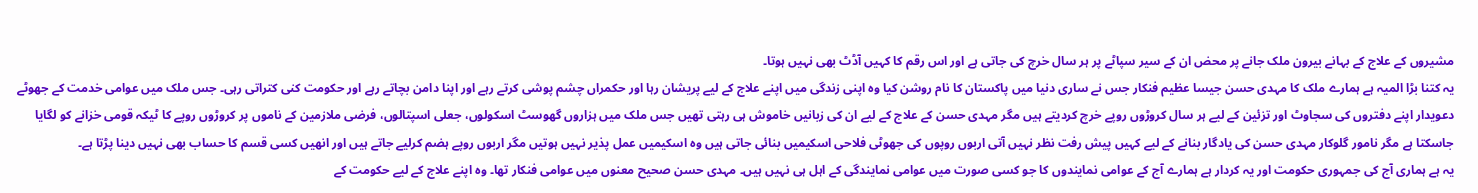مشیروں کے علاج کے بہانے بیرون ملک جانے پر محض ان کے سیر سپاٹے پر ہر سال خرچ کی جاتی ہے اور اس رقم کا کہیں آڈٹ بھی نہیں ہوتا۔
یہ کتنا بڑا المیہ ہے ہمارے ملک کا مہدی حسن جیسا عظیم فنکار جس نے ساری دنیا میں پاکستان کا نام روشن کیا وہ اپنی زندگی میں اپنے علاج کے لیے پریشان رہا اور حکمراں چشم پوشی کرتے رہے اور اپنا دامن بچاتے رہے اور حکومت کنی کتراتی رہی۔ جس ملک میں عوامی خدمت کے جھوٹے دعویدار اپنے دفتروں کی سجاوٹ اور تزئین کے لیے ہر سال کروڑوں روپے خرچ کردیتے ہیں مگر مہدی حسن کے علاج کے لیے ان کی زبانیں خاموش ہی رہتی تھیں جس ملک میں ہزاروں گھوسٹ اسکولوں، جعلی اسپتالوں، فرضی ملازمین کے ناموں پر کروڑوں روپے کا ٹیکہ قومی خزانے کو لگایا جاسکتا ہے مگر نامور گلوکار مہدی حسن کی یادگار بنانے کے لیے کہیں پیش رفت نظر نہیں آتی اربوں روپوں کی جھوٹی فلاحی اسکیمیں بنائی جاتی ہیں وہ اسکیمیں عمل پذیر نہیں ہوتیں مگر اربوں روپے ہضم کرلیے جاتے ہیں اور انھیں کسی قسم کا حساب بھی نہیں دینا پڑتا ہے۔
یہ ہے ہماری آج کی جمہوری حکومت اور یہ کردار ہے ہمارے آج کے عوامی نمایندوں کا جو کسی صورت میں عوامی نمایندگی کے اہل ہی نہیں ہیں۔ مہدی حسن صحیح معنوں میں عوامی فنکار تھا۔ وہ اپنے علاج کے لیے حکومت کے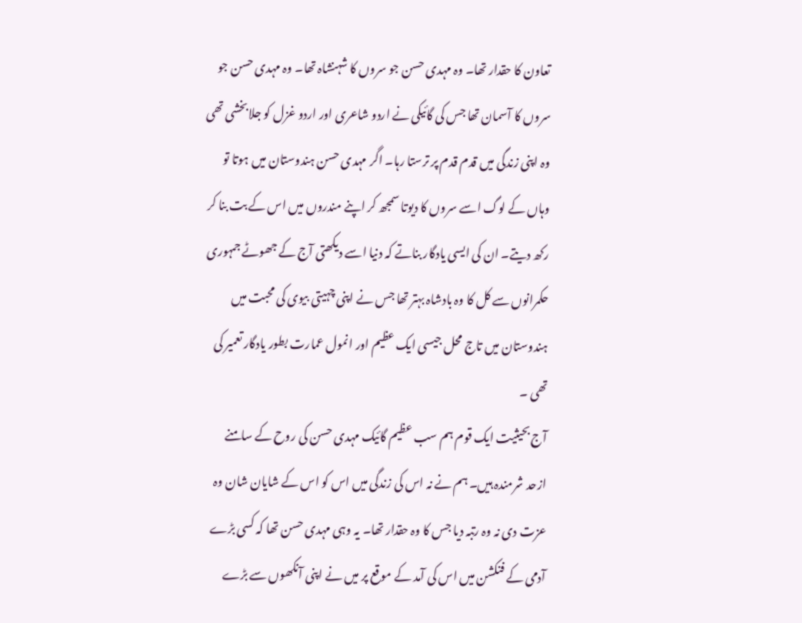تعاون کا حقدار تھا۔ وہ مہدی حسن جو سروں کا شہنشاہ تھا۔ وہ مہدی حسن جو سروں کا آسمان تھا جس کی گائیکی نے اردو شاعری اور اردو غزل کو جلابخشی تھی وہ اپنی زندگی میں قدم قدم پر ترستا رہا۔ اگر مہدی حسن ہندوستان میں ہوتا تو وہاں کے لوگ اسے سروں کا دیوتا سمجھ کر اپنے مندروں میں اس کے بت بنا کر رکھ دیتے۔ ان کی ایسی یادگار بناتے کہ دنیا اسے دیکھتی آج کے جھوٹے جمہوری حکمرانوں سے کل کا وہ بادشاہ بہتر تھا جس نے اپنی چہیتی بیوی کی محبت میں ہندوستان میں تاج محل جیسی ایک عظیم اور انمول عمارت بطور یادگار تعمیر کی تھی ۔
آج بحیثیت ایک قوم ہم سب عظیم گائیک مہدی حسن کی روح کے سامنے ازحد شرمندہ ہیں۔ ہم نے نہ اس کی زندگی میں اس کو اس کے شایان شان وہ عزت دی نہ وہ رتبہ دیا جس کا وہ حقدار تھا۔ یہ وہی مہدی حسن تھا کہ کسی بڑے آدمی کے فنکشن میں اس کی آمد کے موقع پر میں نے اپنی آنکھوں سے بڑے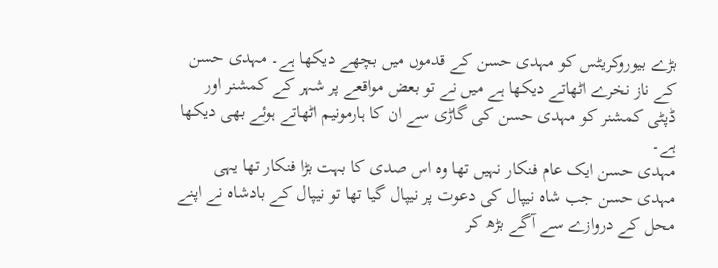بڑے بیوروکریٹس کو مہدی حسن کے قدموں میں بچھے دیکھا ہے۔ مہدی حسن کے ناز نخرے اٹھاتے دیکھا ہے میں نے تو بعض مواقعے پر شہر کے کمشنر اور ڈپٹی کمشنر کو مہدی حسن کی گاڑی سے ان کا ہارمونیم اٹھاتے ہوئے بھی دیکھا ہے۔
مہدی حسن ایک عام فنکار نہیں تھا وہ اس صدی کا بہت بڑا فنکار تھا یہی مہدی حسن جب شاہ نیپال کی دعوت پر نیپال گیا تھا تو نیپال کے بادشاہ نے اپنے محل کے دروازے سے آگے بڑھ کر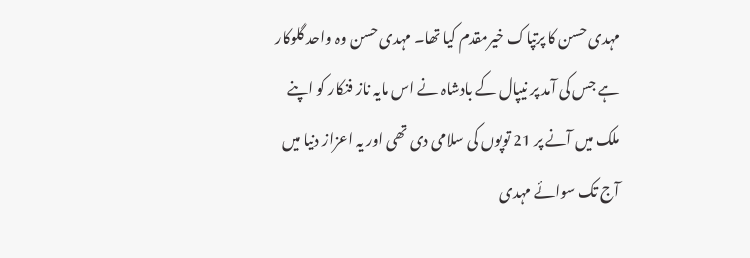مہدی حسن کا پرتپاک خیرمقدم کیا تھا۔ مہدی حسن وہ واحد گلوکار ہے جس کی آمد پر نیپال کے بادشاہ نے اس مایہ ناز فنکار کو اپنے ملک میں آنے پر 21 توپوں کی سلامی دی تھی اور یہ اعزاز دنیا میں آج تک سوائے مہدی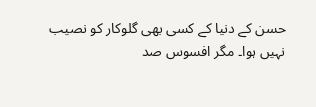حسن کے دنیا کے کسی بھی گلوکار کو نصیب نہیں ہوا۔ مگر افسوس صد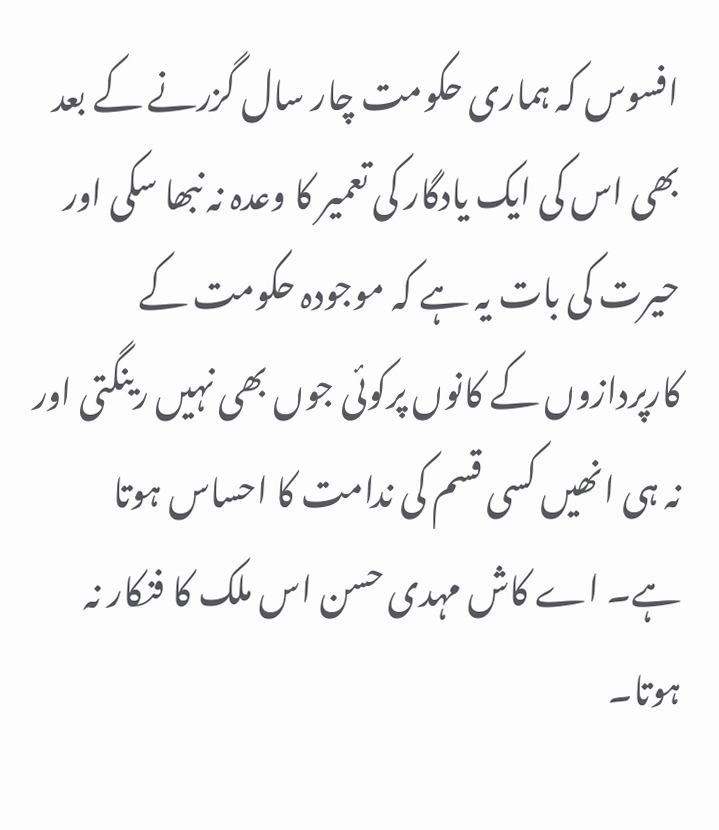افسوس کہ ہماری حکومت چار سال گزرنے کے بعد بھی اس کی ایک یادگار کی تعمیر کا وعدہ نہ نبھا سکی اور حیرت کی بات یہ ہے کہ موجودہ حکومت کے کارپردازوں کے کانوں پرکوئی جوں بھی نہیں رینگتی اور نہ ہی انھیں کسی قسم کی ندامت کا احساس ہوتا ہے۔ اے کاش مہدی حسن اس ملک کا فنکار نہ ہوتا۔